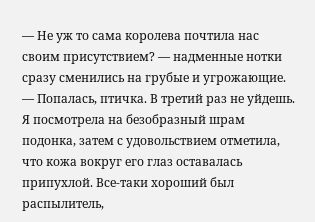— Не уж то сама королева почтила нас своим присутствием? — надменные нотки сразу сменились на грубые и угрожающие. — Попалась, птичка. В третий раз не уйдешь.
Я посмотрела на безобразный шрам подонка, затем с удовольствием отметила, что кожа вокруг его глаз оставалась припухлой. Все-таки хороший был распылитель,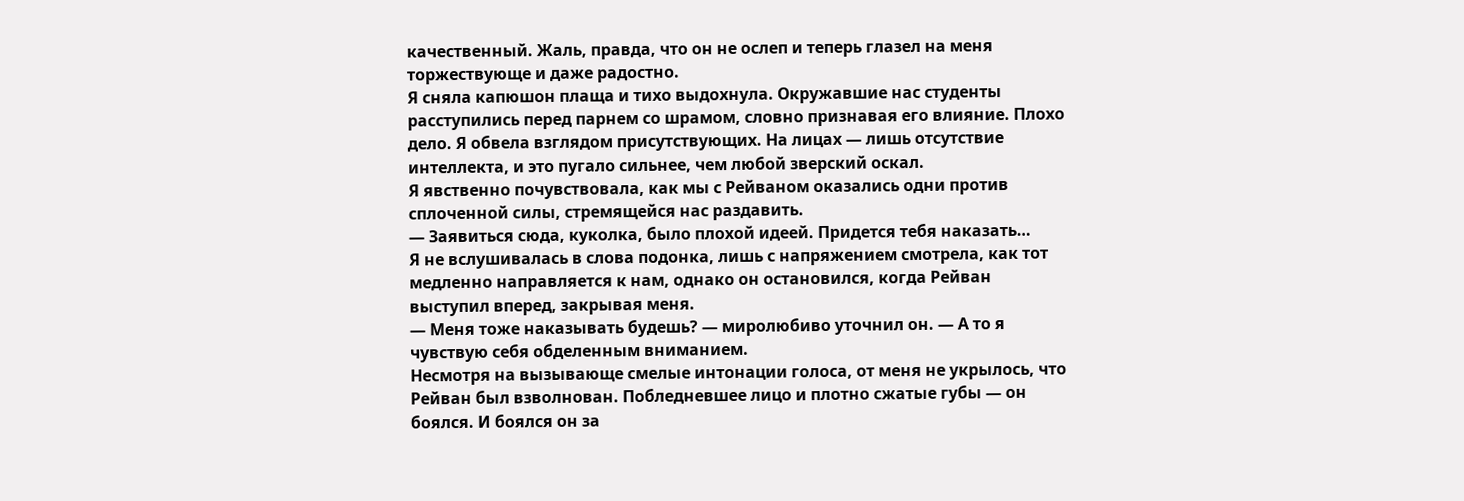качественный. Жаль, правда, что он не ослеп и теперь глазел на меня торжествующе и даже радостно.
Я сняла капюшон плаща и тихо выдохнула. Окружавшие нас студенты расступились перед парнем со шрамом, словно признавая его влияние. Плохо дело. Я обвела взглядом присутствующих. На лицах — лишь отсутствие интеллекта, и это пугало сильнее, чем любой зверский оскал.
Я явственно почувствовала, как мы с Рейваном оказались одни против сплоченной силы, стремящейся нас раздавить.
— Заявиться сюда, куколка, было плохой идеей. Придется тебя наказать…
Я не вслушивалась в слова подонка, лишь с напряжением смотрела, как тот медленно направляется к нам, однако он остановился, когда Рейван выступил вперед, закрывая меня.
— Меня тоже наказывать будешь? — миролюбиво уточнил он. — А то я чувствую себя обделенным вниманием.
Несмотря на вызывающе смелые интонации голоса, от меня не укрылось, что Рейван был взволнован. Побледневшее лицо и плотно сжатые губы — он боялся. И боялся он за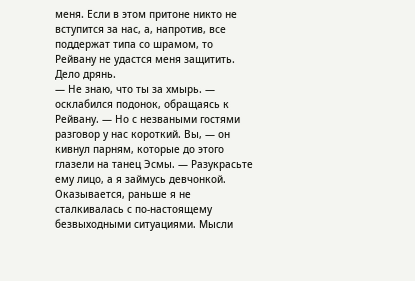меня. Если в этом притоне никто не вступится за нас, а, напротив, все поддержат типа со шрамом, то Рейвану не удастся меня защитить.
Дело дрянь.
— Не знаю, что ты за хмырь. — осклабился подонок, обращаясь к Рейвану. — Но с незваными гостями разговор у нас короткий. Вы, — он кивнул парням, которые до этого глазели на танец Эсмы. — Разукрасьте ему лицо, а я займусь девчонкой.
Оказывается, раньше я не сталкивалась с по-настоящему безвыходными ситуациями. Мысли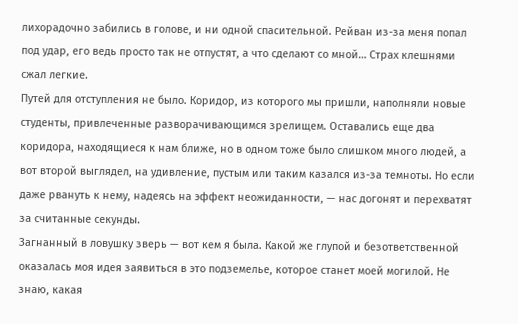лихорадочно забились в голове, и ни одной спасительной. Рейван из-за меня попал под удар, его ведь просто так не отпустят, а что сделают со мной… Страх клешнями сжал легкие.
Путей для отступления не было. Коридор, из которого мы пришли, наполняли новые студенты, привлеченные разворачивающимся зрелищем. Оставались еще два коридора, находящиеся к нам ближе, но в одном тоже было слишком много людей, а вот второй выглядел, на удивление, пустым или таким казался из-за темноты. Но если даже рвануть к нему, надеясь на эффект неожиданности, — нас догонят и перехватят за считанные секунды.
Загнанный в ловушку зверь — вот кем я была. Какой же глупой и безответственной оказалась моя идея заявиться в это подземелье, которое станет моей могилой. Не знаю, какая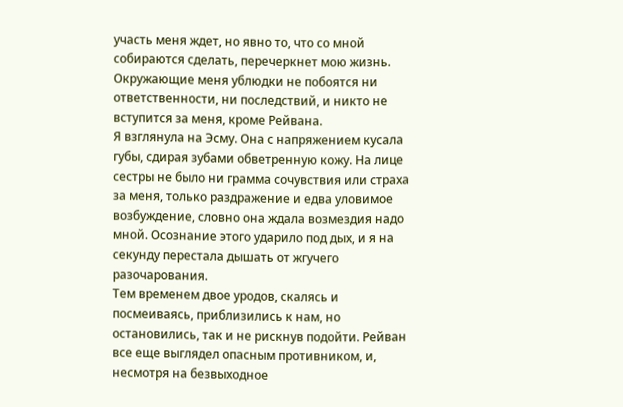участь меня ждет, но явно то, что со мной собираются сделать, перечеркнет мою жизнь. Окружающие меня ублюдки не побоятся ни ответственности, ни последствий, и никто не вступится за меня, кроме Рейвана.
Я взглянула на Эсму. Она с напряжением кусала губы, сдирая зубами обветренную кожу. На лице сестры не было ни грамма сочувствия или страха за меня, только раздражение и едва уловимое возбуждение, словно она ждала возмездия надо мной. Осознание этого ударило под дых, и я на секунду перестала дышать от жгучего разочарования.
Тем временем двое уродов, скалясь и посмеиваясь, приблизились к нам, но остановились, так и не рискнув подойти. Рейван все еще выглядел опасным противником, и, несмотря на безвыходное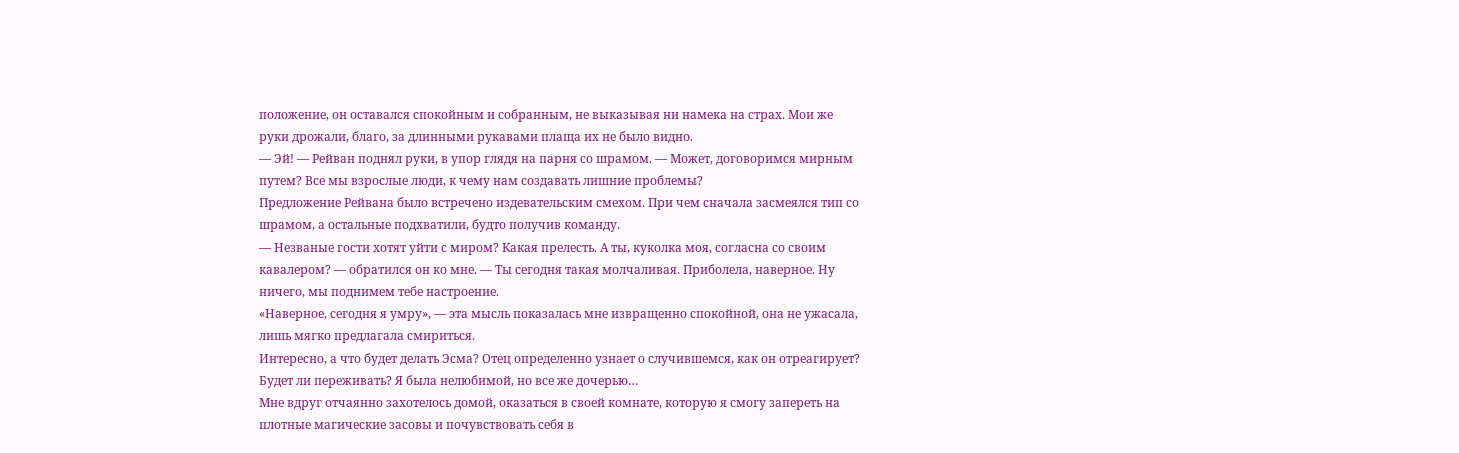положение, он оставался спокойным и собранным, не выказывая ни намека на страх. Мои же руки дрожали, благо, за длинными рукавами плаща их не было видно.
— Эй! — Рейван поднял руки, в упор глядя на парня со шрамом. — Может, договоримся мирным путем? Все мы взрослые люди, к чему нам создавать лишние проблемы?
Предложение Рейвана было встречено издевательским смехом. При чем сначала засмеялся тип со шрамом, а остальные подхватили, будто получив команду.
— Незваные гости хотят уйти с миром? Какая прелесть. А ты, куколка моя, согласна со своим кавалером? — обратился он ко мне. — Ты сегодня такая молчаливая. Приболела, наверное. Ну ничего, мы поднимем тебе настроение.
«Наверное, сегодня я умру», — эта мысль показалась мне извращенно спокойной, она не ужасала, лишь мягко предлагала смириться.
Интересно, а что будет делать Эсма? Отец определенно узнает о случившемся, как он отреагирует? Будет ли переживать? Я была нелюбимой, но все же дочерью…
Мне вдруг отчаянно захотелось домой, оказаться в своей комнате, которую я смогу запереть на плотные магические засовы и почувствовать себя в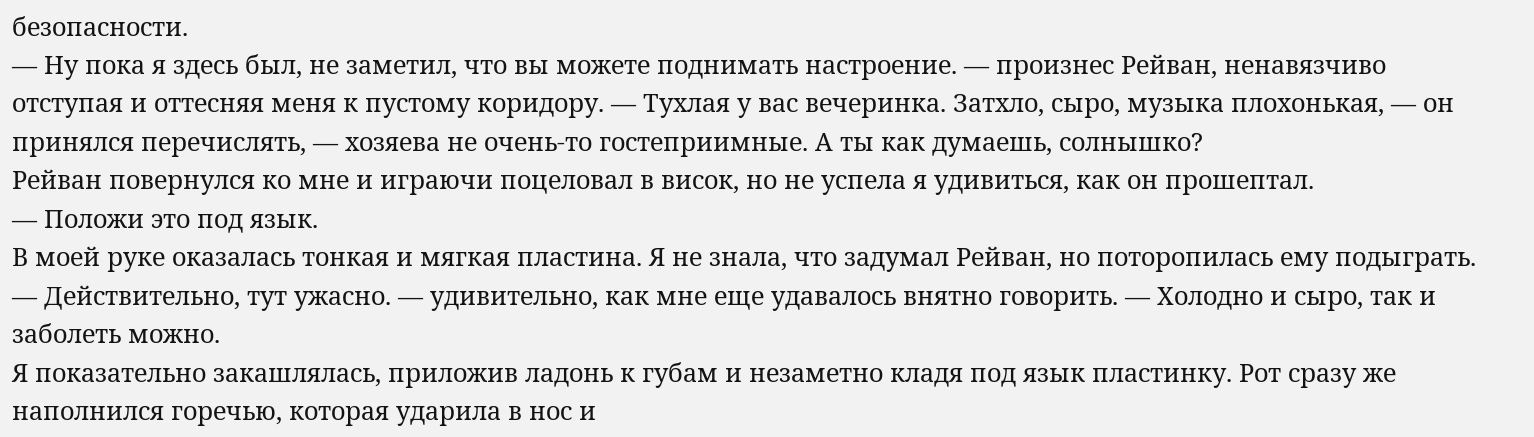безопасности.
— Ну пока я здесь был, не заметил, что вы можете поднимать настроение. — произнес Рейван, ненавязчиво отступая и оттесняя меня к пустому коридору. — Тухлая у вас вечеринка. Затхло, сыро, музыка плохонькая, — он принялся перечислять, — хозяева не очень-то гостеприимные. А ты как думаешь, солнышко?
Рейван повернулся ко мне и играючи поцеловал в висок, но не успела я удивиться, как он прошептал.
— Положи это под язык.
В моей руке оказалась тонкая и мягкая пластина. Я не знала, что задумал Рейван, но поторопилась ему подыграть.
— Действительно, тут ужасно. — удивительно, как мне еще удавалось внятно говорить. — Холодно и сыро, так и заболеть можно.
Я показательно закашлялась, приложив ладонь к губам и незаметно кладя под язык пластинку. Рот сразу же наполнился горечью, которая ударила в нос и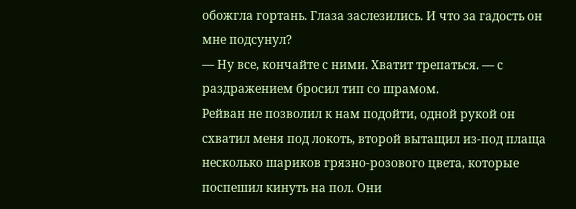обожгла гортань. Глаза заслезились. И что за гадость он мне подсунул?
— Ну все, кончайте с ними. Хватит трепаться. — с раздражением бросил тип со шрамом.
Рейван не позволил к нам подойти, одной рукой он схватил меня под локоть, второй вытащил из-под плаща несколько шариков грязно-розового цвета, которые поспешил кинуть на пол. Они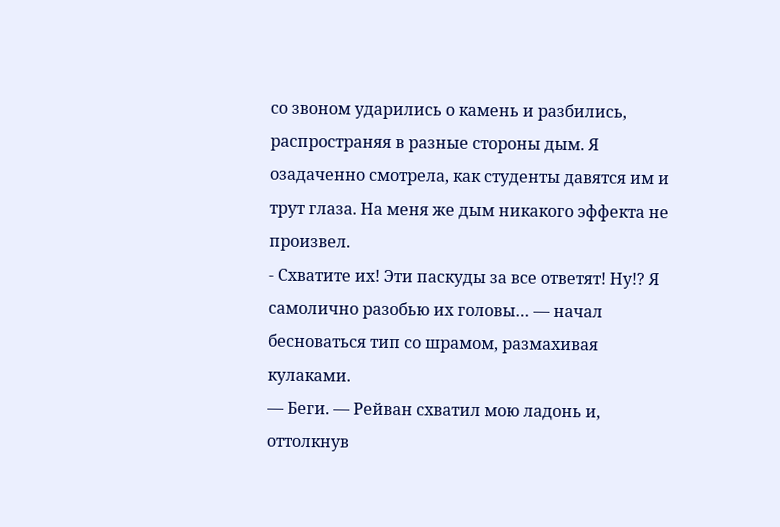со звоном ударились о камень и разбились, распространяя в разные стороны дым. Я озадаченно смотрела, как студенты давятся им и трут глаза. На меня же дым никакого эффекта не произвел.
- Схватите их! Эти паскуды за все ответят! Ну!? Я самолично разобью их головы… — начал бесноваться тип со шрамом, размахивая кулаками.
— Беги. — Рейван схватил мою ладонь и, оттолкнув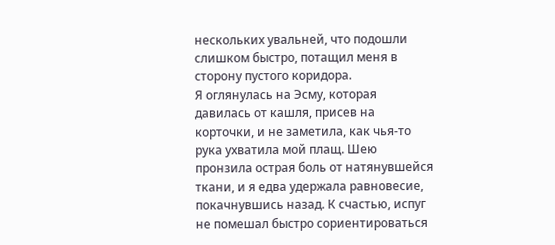нескольких увальней, что подошли слишком быстро, потащил меня в сторону пустого коридора.
Я оглянулась на Эсму, которая давилась от кашля, присев на корточки, и не заметила, как чья-то рука ухватила мой плащ. Шею пронзила острая боль от натянувшейся ткани, и я едва удержала равновесие, покачнувшись назад. К счастью, испуг не помешал быстро сориентироваться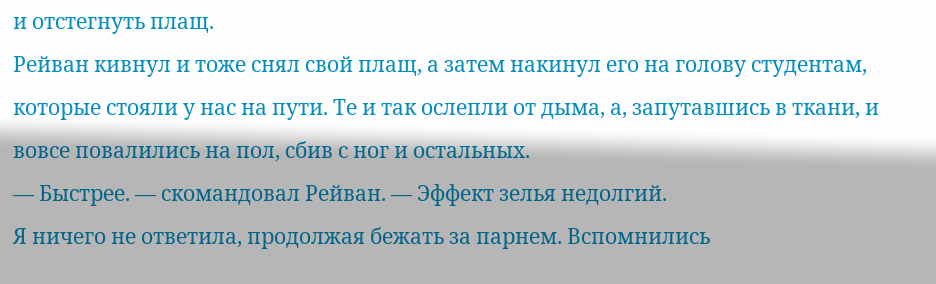и отстегнуть плащ.
Рейван кивнул и тоже снял свой плащ, а затем накинул его на голову студентам, которые стояли у нас на пути. Те и так ослепли от дыма, а, запутавшись в ткани, и вовсе повалились на пол, сбив с ног и остальных.
— Быстрее. — скомандовал Рейван. — Эффект зелья недолгий.
Я ничего не ответила, продолжая бежать за парнем. Вспомнились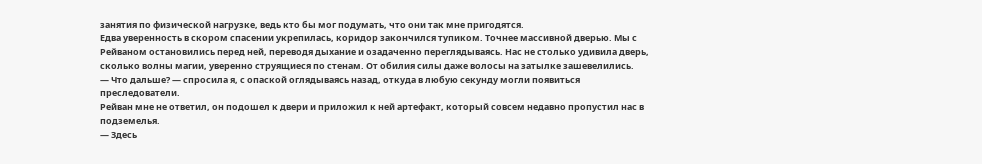занятия по физической нагрузке, ведь кто бы мог подумать, что они так мне пригодятся.
Едва уверенность в скором спасении укрепилась, коридор закончился тупиком. Точнее массивной дверью. Мы с Рейваном остановились перед ней, переводя дыхание и озадаченно переглядываясь. Нас не столько удивила дверь, сколько волны магии, уверенно струящиеся по стенам. От обилия силы даже волосы на затылке зашевелились.
— Что дальше? — спросила я, с опаской оглядываясь назад, откуда в любую секунду могли появиться преследователи.
Рейван мне не ответил, он подошел к двери и приложил к ней артефакт, который совсем недавно пропустил нас в подземелья.
— Здесь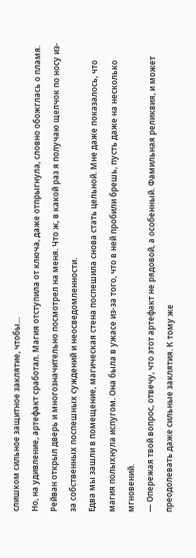слишком сильное защитное заклятие, чтобы…
Но, на удивление, артефакт сработал. Магия отступила от ключа, даже отпрыгнула, словно обожглась о пламя. Рейван открыл дверь и многозначительно посмотрел на меня. Что ж, в какой раз я получаю щелчок по носу из-за собственных поспешных суждений и неосведомленности.
Едва мы зашли в помещение, магическая стена поспешила снова стать цельной. Мне даже показалось, что магия полыхнула испугом. Она была в ужасе из-за того, что в ней пробили брешь, пусть даже на несколько мгновений.
— Опережая твой вопрос, отвечу, что этот артефакт не рядовой, а особенный. Фамильная реликвия, и может преодолевать даже сильные заклятия. К тому же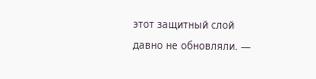этот защитный слой давно не обновляли. —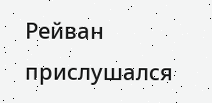Рейван прислушался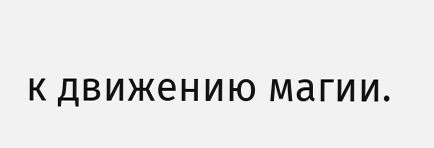к движению магии.